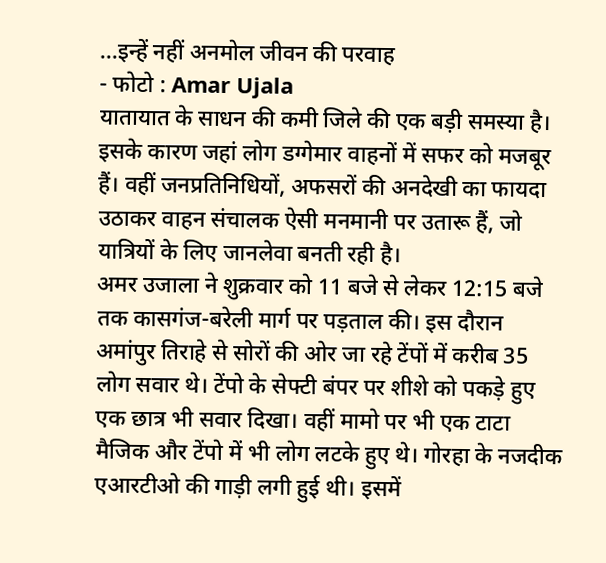...इन्हें नहीं अनमोल जीवन की परवाह
- फोटो : Amar Ujala
यातायात के साधन की कमी जिले की एक बड़ी समस्या है। इसके कारण जहां लोग डग्गेमार वाहनों में सफर को मजबूर हैं। वहीं जनप्रतिनिधियों, अफसरों की अनदेखी का फायदा उठाकर वाहन संचालक ऐसी मनमानी पर उतारू हैं, जो यात्रियों के लिए जानलेवा बनती रही है।
अमर उजाला ने शुक्रवार को 11 बजे से लेकर 12:15 बजे तक कासगंज-बरेली मार्ग पर पड़ताल की। इस दौरान अमांपुर तिराहे से सोरों की ओर जा रहे टेंपों में करीब 35 लोग सवार थे। टेंपो के सेफ्टी बंपर पर शीशे को पकड़े हुए एक छात्र भी सवार दिखा। वहीं मामो पर भी एक टाटा मैजिक और टेंपो में भी लोग लटके हुए थे। गोरहा के नजदीक एआरटीओ की गाड़ी लगी हुई थी। इसमें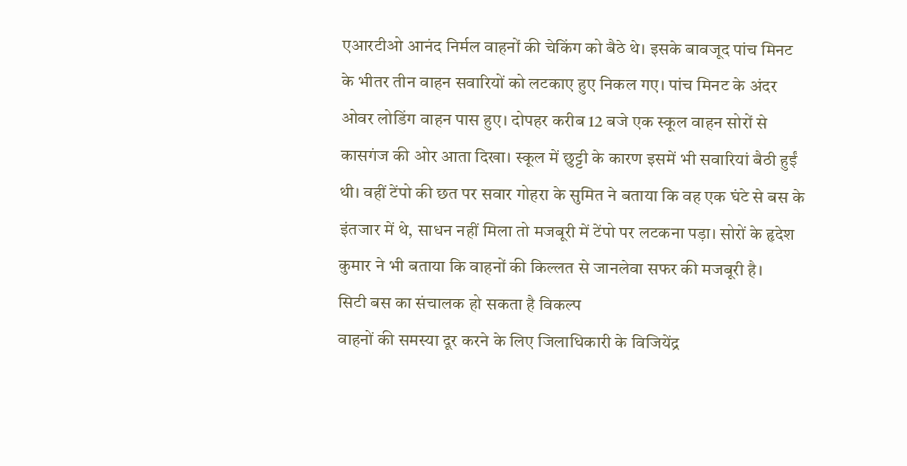एआरटीओ आनंद निर्मल वाहनों की चेकिंग को बैठे थे। इसके बावजूद पांच मिनट के भीतर तीन वाहन सवारियों को लटकाए हुए निकल गए। पांच मिनट के अंदर ओवर लोडिंग वाहन पास हुए। दोपहर करीब 12 बजे एक स्कूल वाहन सोरों से कासगंज की ओर आता दिखा। स्कूल में छुट्टी के कारण इसमें भी सवारियां बैठी हुईं थी। वहीं टेंपो की छत पर सवार गोहरा के सुमित ने बताया कि वह एक घंटे से बस के इंतजार में थे, साधन नहीं मिला तो मजबूरी में टेंपो पर लटकना पड़ा। सोरों के हृदेश कुमार ने भी बताया कि वाहनों की किल्लत से जानलेवा सफर की मजबूरी है।
सिटी बस का संचालक हो सकता है विकल्प
वाहनों की समस्या दूर करने के लिए जिलाधिकारी के विजियेंद्र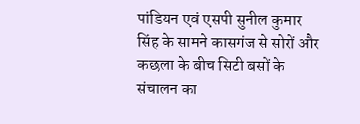पांडियन एवं एसपी सुनील कुमार सिंह के सामने कासगंज से सोरों और कछला के बीच सिटी बसों के संचालन का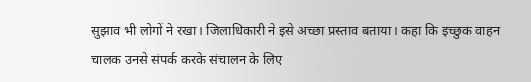सुझाव भी लोगों ने रखा। जिलाधिकारी ने इसे अच्छा प्रस्ताव बताया। कहा कि इच्छुक वाहन चालक उनसे संपर्क करके संचालन के लिए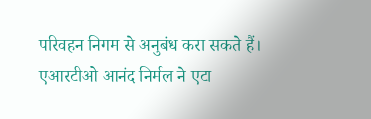परिवहन निगम से अनुबंध करा सकते हैं।
एआरटीओ आनंद निर्मल ने एटा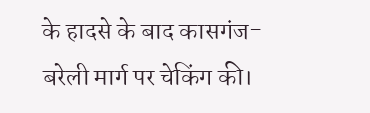के हादसे के बाद कासगंज-बरेली मार्ग पर चेकिंग की।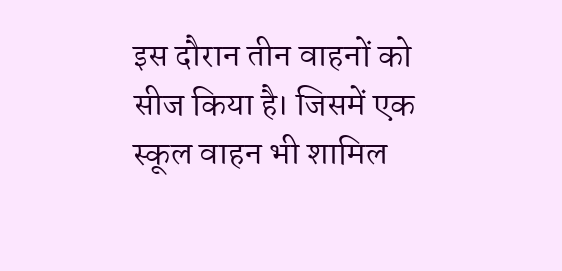इस दौरान तीन वाहनों को सीज किया है। जिसमें एक स्कूल वाहन भी शामिल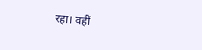रहा। वहीं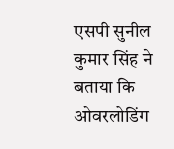एसपी सुनील कुमार सिंह ने बताया कि ओवरलोडिंग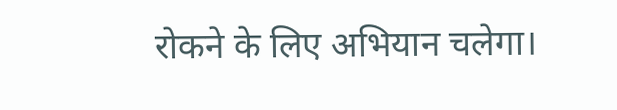रोकने के लिए अभियान चलेगा।